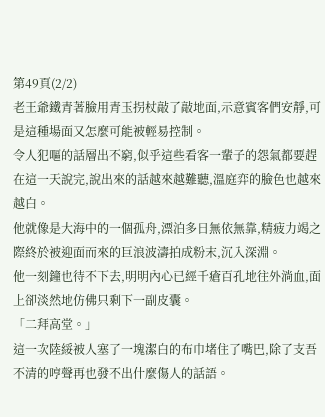第49頁(2/2)
老王爺鐵青著臉用青玉拐杖敲了敲地面,示意賓客們安靜,可是這種場面又怎麼可能被輕易控制。
令人犯嘔的話層出不窮,似乎這些看客一輩子的怨氣都要趕在這一天說完,說出來的話越來越難聽,溫庭弈的臉色也越來越白。
他就像是大海中的一個孤舟,漂泊多日無依無靠,精疲力竭之際終於被迎面而來的巨浪波濤拍成粉末,沉入深淵。
他一刻鐘也待不下去,明明內心已經千瘡百孔地往外淌血,面上卻淡然地仿佛只剩下一副皮囊。
「二拜高堂。」
這一次陸綏被人塞了一塊潔白的布巾堵住了嘴巴,除了支吾不清的哼聲再也發不出什麼傷人的話語。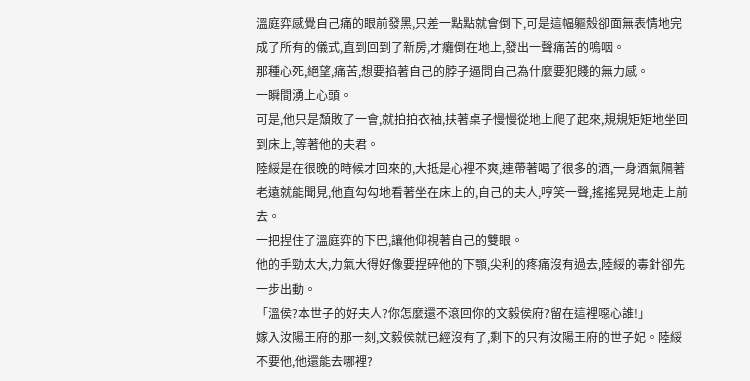溫庭弈感覺自己痛的眼前發黑,只差一點點就會倒下,可是這幅軀殼卻面無表情地完成了所有的儀式,直到回到了新房,才癱倒在地上,發出一聲痛苦的嗚咽。
那種心死,絕望,痛苦,想要掐著自己的脖子逼問自己為什麼要犯賤的無力感。
一瞬間湧上心頭。
可是,他只是頹敗了一會,就拍拍衣袖,扶著桌子慢慢從地上爬了起來,規規矩矩地坐回到床上,等著他的夫君。
陸綏是在很晚的時候才回來的,大抵是心裡不爽,連帶著喝了很多的酒,一身酒氣隔著老遠就能聞見,他直勾勾地看著坐在床上的,自己的夫人,哼笑一聲,搖搖晃晃地走上前去。
一把捏住了溫庭弈的下巴,讓他仰視著自己的雙眼。
他的手勁太大,力氣大得好像要捏碎他的下顎,尖利的疼痛沒有過去,陸綏的毒針卻先一步出動。
「溫侯?本世子的好夫人?你怎麼還不滾回你的文毅侯府?留在這裡噁心誰!」
嫁入汝陽王府的那一刻,文毅侯就已經沒有了,剩下的只有汝陽王府的世子妃。陸綏不要他,他還能去哪裡?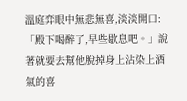溫庭弈眼中無悲無喜,淡淡開口:「殿下喝醉了,早些歇息吧。」說著就要去幫他脫掉身上沾染上酒氣的喜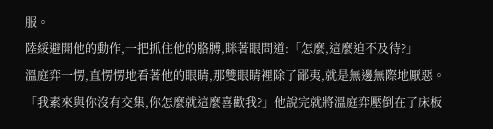服。
陸綏避開他的動作,一把抓住他的胳膊,眯著眼問道:「怎麼,這麼迫不及待?」
溫庭弈一愣,直愣愣地看著他的眼睛,那雙眼睛裡除了鄙夷,就是無邊無際地厭惡。
「我素來與你沒有交集,你怎麼就這麼喜歡我?」他說完就將溫庭弈壓倒在了床板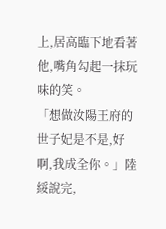上,居高臨下地看著他,嘴角勾起一抹玩味的笑。
「想做汝陽王府的世子妃是不是,好啊,我成全你。」陸綏說完,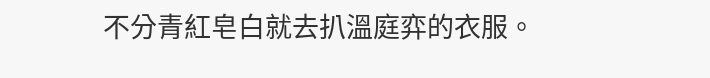不分青紅皂白就去扒溫庭弈的衣服。